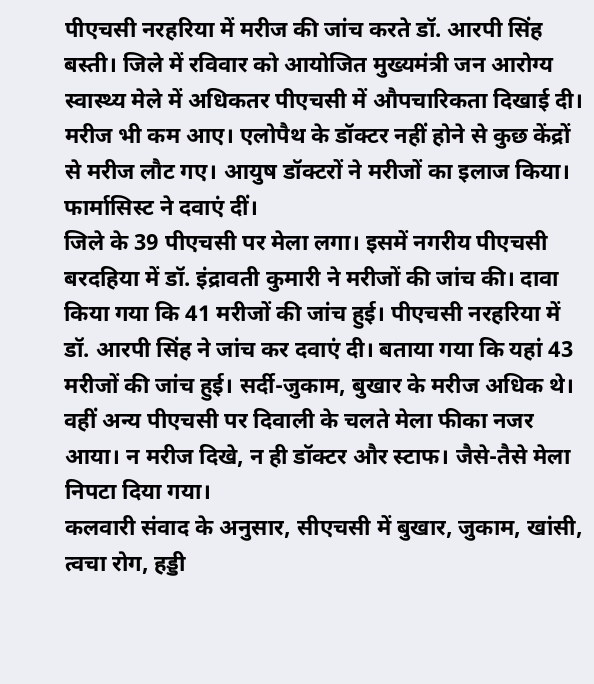पीएचसी नरहरिया में मरीज की जांच करते डॉ. आरपी सिंह
बस्ती। जिले में रविवार को आयोजित मुख्यमंत्री जन आरोग्य स्वास्थ्य मेले में अधिकतर पीएचसी में औपचारिकता दिखाई दी। मरीज भी कम आए। एलोपैथ के डॉक्टर नहीं होने से कुछ केंद्रों से मरीज लौट गए। आयुष डॉक्टरों ने मरीजों का इलाज किया। फार्मासिस्ट ने दवाएं दीं।
जिले के 39 पीएचसी पर मेला लगा। इसमें नगरीय पीएचसी बरदहिया में डॉ. इंद्रावती कुमारी ने मरीजों की जांच की। दावा किया गया कि 41 मरीजों की जांच हुई। पीएचसी नरहरिया में डॉ. आरपी सिंह ने जांच कर दवाएं दी। बताया गया कि यहां 43 मरीजों की जांच हुई। सर्दी-जुकाम, बुखार के मरीज अधिक थे। वहीं अन्य पीएचसी पर दिवाली के चलते मेला फीका नजर आया। न मरीज दिखे, न ही डॉक्टर और स्टाफ। जैसे-तैसे मेला निपटा दिया गया।
कलवारी संवाद के अनुसार, सीएचसी में बुखार, जुकाम, खांसी, त्वचा रोग, हड्डी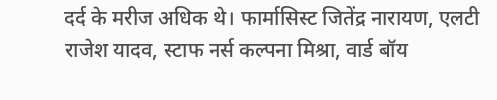दर्द के मरीज अधिक थे। फार्मासिस्ट जितेंद्र नारायण, एलटी राजेश यादव, स्टाफ नर्स कल्पना मिश्रा, वार्ड बॉय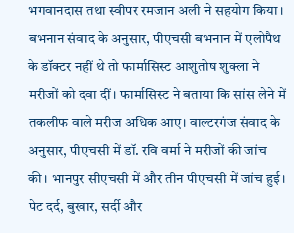भगवानदास तथा स्वीपर रमजान अली ने सहयोग किया। बभनान संवाद के अनुसार, पीएचसी बभनान में एलोपैथ के डॉक्टर नहीं थे तो फार्मासिस्ट आशुतोष शुक्ला ने मरीजों को दवा दीं। फार्मासिस्ट ने बताया कि सांस लेने में तकलीफ वाले मरीज अधिक आए। वाल्टरगंज संवाद के अनुसार, पीएचसी में डॉ. रवि वर्मा ने मरीजों की जांच की। भानपुर सीएचसी में और तीन पीएचसी में जांच हुई। पेट दर्द, बुखार, सर्दी और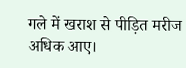गले में खराश से पीड़ित मरीज अधिक आए।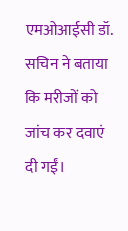एमओआईसी डॉ. सचिन ने बताया कि मरीजों को जांच कर दवाएं दी गईं।